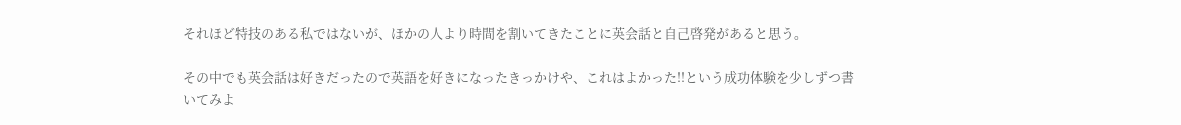それほど特技のある私ではないが、ほかの人より時間を割いてきたことに英会話と自己啓発があると思う。

その中でも英会話は好きだったので英語を好きになったきっかけや、これはよかった!!という成功体験を少しずつ書いてみよ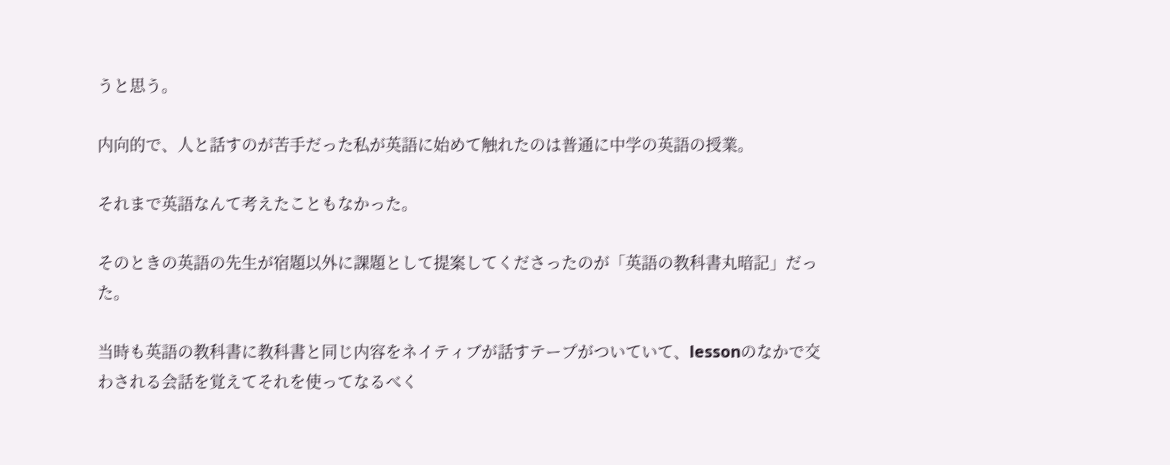うと思う。

内向的で、人と話すのが苦手だった私が英語に始めて触れたのは普通に中学の英語の授業。

それまで英語なんて考えたこともなかった。

そのときの英語の先生が宿題以外に課題として提案してくださったのが「英語の教科書丸暗記」だった。

当時も英語の教科書に教科書と同じ内容をネイティブが話すテープがついていて、lessonのなかで交わされる会話を覚えてそれを使ってなるべく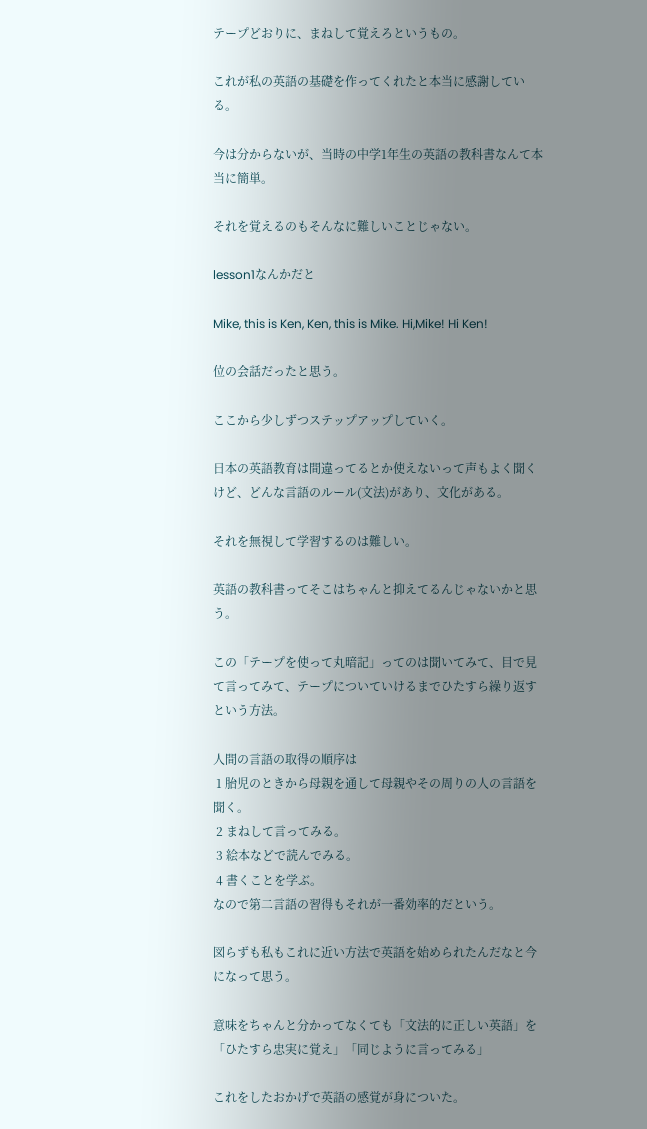テープどおりに、まねして覚えろというもの。

これが私の英語の基礎を作ってくれたと本当に感謝している。

今は分からないが、当時の中学1年生の英語の教科書なんて本当に簡単。

それを覚えるのもそんなに難しいことじゃない。

lesson1なんかだと

Mike, this is Ken, Ken, this is Mike. Hi,Mike! Hi Ken!

位の会話だったと思う。

ここから少しずつステップアップしていく。

日本の英語教育は間違ってるとか使えないって声もよく聞くけど、どんな言語のルール(文法)があり、文化がある。

それを無視して学習するのは難しい。

英語の教科書ってそこはちゃんと抑えてるんじゃないかと思う。

この「テープを使って丸暗記」ってのは聞いてみて、目で見て言ってみて、テープについていけるまでひたすら繰り返すという方法。

人間の言語の取得の順序は
 1 胎児のときから母親を通して母親やその周りの人の言語を聞く。
 2 まねして言ってみる。
 3 絵本などで読んでみる。
 4 書くことを学ぶ。
なので第二言語の習得もそれが一番効率的だという。

図らずも私もこれに近い方法で英語を始められたんだなと今になって思う。

意味をちゃんと分かってなくても「文法的に正しい英語」を「ひたすら忠実に覚え」「同じように言ってみる」

これをしたおかげで英語の感覚が身についた。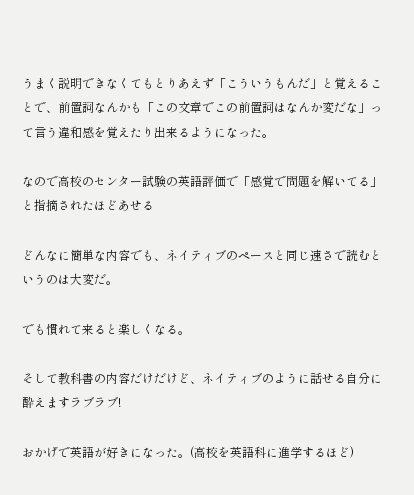うまく説明できなくてもとりあえず「こういうもんだ」と覚えることで、前置詞なんかも「この文章でこの前置詞はなんか変だな」って言う違和感を覚えたり出来るようになった。

なので高校のセンター試験の英語評価で「感覚で問題を解いてる」と指摘されたほどあせる

どんなに簡単な内容でも、ネイティブのペースと同じ速さで読むというのは大変だ。

でも慣れて来ると楽しくなる。

そして教科書の内容だけだけど、ネイティブのように話せる自分に酔えますラブラブ!

おかげで英語が好きになった。(高校を英語科に進学するほど)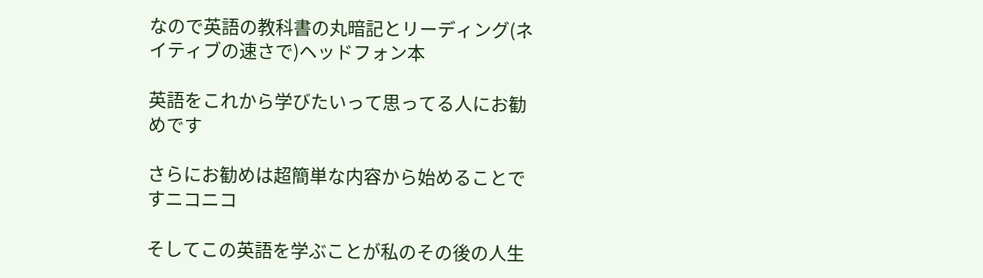なので英語の教科書の丸暗記とリーディング(ネイティブの速さで)ヘッドフォン本

英語をこれから学びたいって思ってる人にお勧めです

さらにお勧めは超簡単な内容から始めることですニコニコ

そしてこの英語を学ぶことが私のその後の人生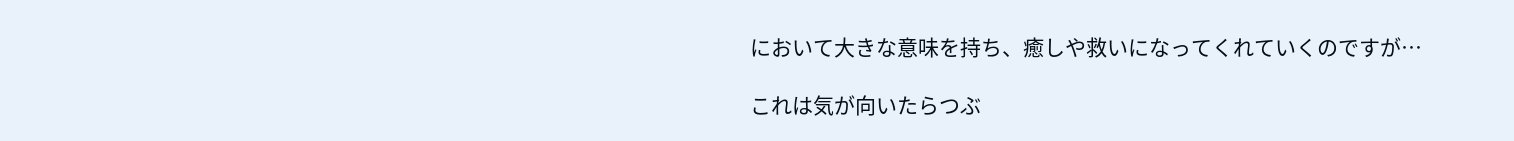において大きな意味を持ち、癒しや救いになってくれていくのですが…

これは気が向いたらつぶ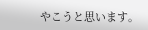やこうと思います。